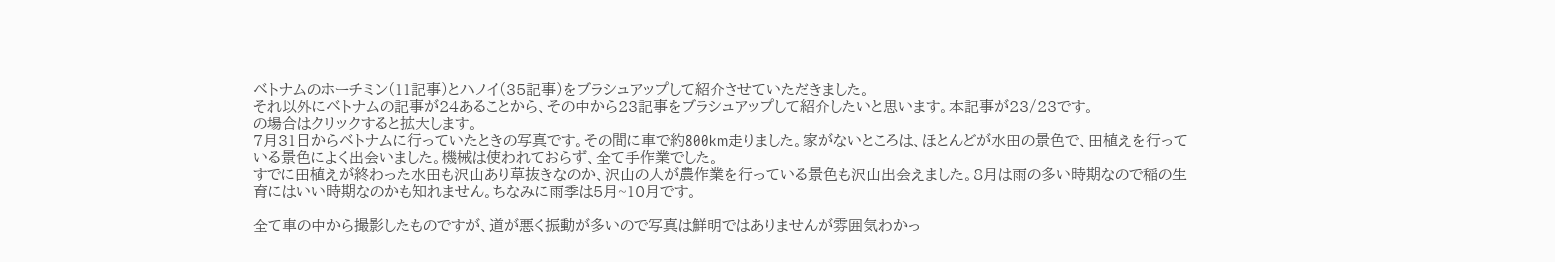ベトナムのホーチミン(11記事)とハノイ(35記事)をブラシュアップして紹介させていただきました。
それ以外にベトナムの記事が24あることから、その中から23記事をブラシュアップして紹介したいと思います。本記事が23/23です。
の場合はクリックすると拡大します。
7月31日からベトナムに行っていたときの写真です。その間に車で約800km走りました。家がないところは、ほとんどが水田の景色で、田植えを行っている景色によく出会いました。機械は使われておらず、全て手作業でした。
すでに田植えが終わった水田も沢山あり草抜きなのか、沢山の人が農作業を行っている景色も沢山出会えました。8月は雨の多い時期なので稲の生育にはいい時期なのかも知れません。ちなみに雨季は5月~10月です。

全て車の中から撮影したものですが、道が悪く振動が多いので写真は鮮明ではありませんが雰囲気わかっ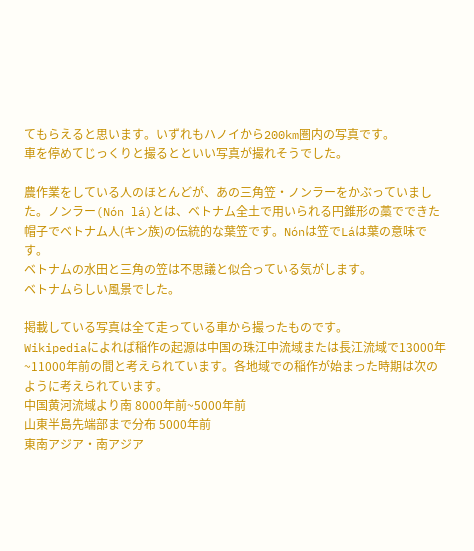てもらえると思います。いずれもハノイから200km圏内の写真です。
車を停めてじっくりと撮るとといい写真が撮れそうでした。

農作業をしている人のほとんどが、あの三角笠・ノンラーをかぶっていました。ノンラー(Nón lá)とは、ベトナム全土で用いられる円錐形の藁でできた帽子でベトナム人(キン族)の伝統的な葉笠です。Nónは笠でLáは葉の意味です。
ベトナムの水田と三角の笠は不思議と似合っている気がします。
ベトナムらしい風景でした。

掲載している写真は全て走っている車から撮ったものです。
Wikipediaによれば稲作の起源は中国の珠江中流域または長江流域で13000年~11000年前の間と考えられています。各地域での稲作が始まった時期は次のように考えられています。
中国黄河流域より南 8000年前~5000年前
山東半島先端部まで分布 5000年前
東南アジア・南アジア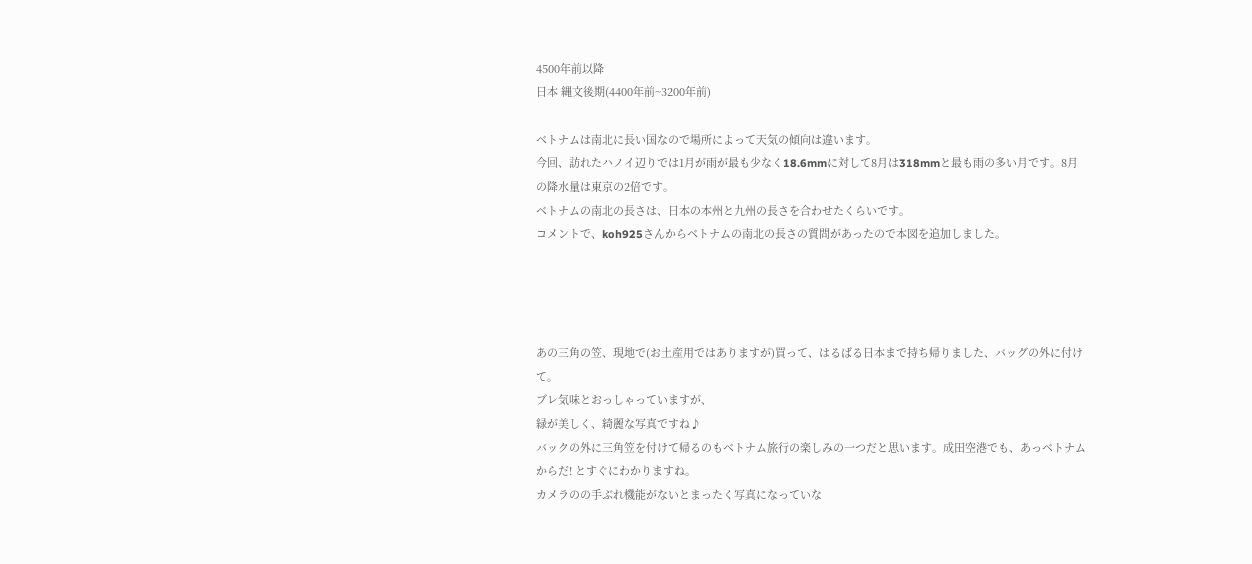4500年前以降
日本 縄文後期(4400年前~3200年前)

ベトナムは南北に長い国なので場所によって天気の傾向は違います。
今回、訪れたハノイ辺りでは1月が雨が最も少なく18.6mmに対して8月は318mmと最も雨の多い月です。8月の降水量は東京の2倍です。
ベトナムの南北の長さは、日本の本州と九州の長さを合わせたくらいです。
コメントで、koh925さんからベトナムの南北の長さの質問があったので本図を追加しました。




あの三角の笠、現地で(お土産用ではありますが)買って、はるばる日本まで持ち帰りました、バッグの外に付けて。
ブレ気味とおっしゃっていますが、
緑が美しく、綺麗な写真ですね♪
バックの外に三角笠を付けて帰るのもベトナム旅行の楽しみの一つだと思います。成田空港でも、あっベトナムからだ! とすぐにわかりますね。
カメラのの手ぶれ機能がないとまったく写真になっていな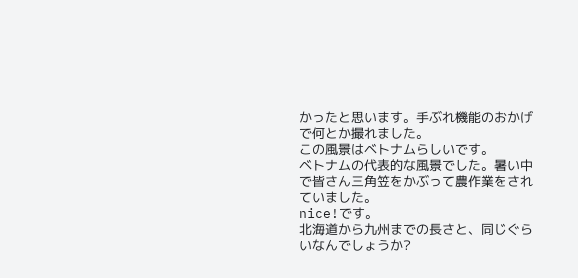かったと思います。手ぶれ機能のおかげで何とか撮れました。
この風景はベトナムらしいです。
ベトナムの代表的な風景でした。暑い中で皆さん三角笠をかぶって農作業をされていました。
nice!です。
北海道から九州までの長さと、同じぐらいなんでしょうか?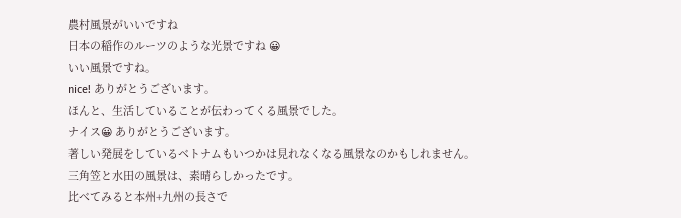農村風景がいいですね
日本の稲作のルーツのような光景ですね 😀
いい風景ですね。
nice! ありがとうございます。
ほんと、生活していることが伝わってくる風景でした。
ナイス😀 ありがとうございます。
著しい発展をしているベトナムもいつかは見れなくなる風景なのかもしれません。
三角笠と水田の風景は、素晴らしかったです。
比べてみると本州+九州の長さで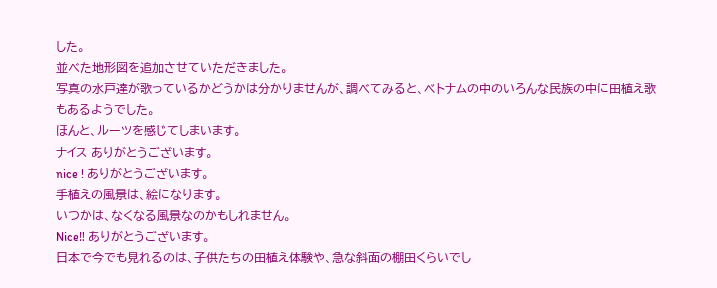した。
並べた地形図を追加させていただきました。
写真の水戸達が歌っているかどうかは分かりませんが、調べてみると、ベトナムの中のいろんな民族の中に田植え歌もあるようでした。
ほんと、ルーツを感じてしまいます。
ナイス ありがとうございます。
nice ! ありがとうございます。
手植えの風景は、絵になります。
いつかは、なくなる風景なのかもしれません。
Nice‼ ありがとうございます。
日本で今でも見れるのは、子供たちの田植え体験や、急な斜面の棚田くらいでし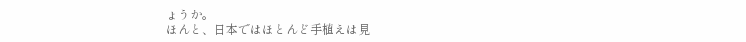ょうか。
ほんと、日本ではほとんど手植えは見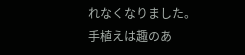れなくなりました。
手植えは趣のあ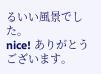るいい風景でした。
nice! ありがとうございます。